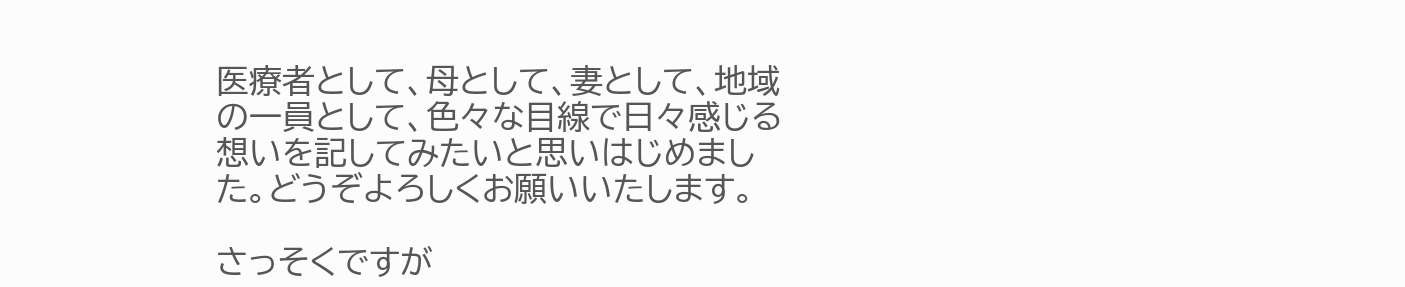医療者として、母として、妻として、地域の一員として、色々な目線で日々感じる想いを記してみたいと思いはじめました。どうぞよろしくお願いいたします。

さっそくですが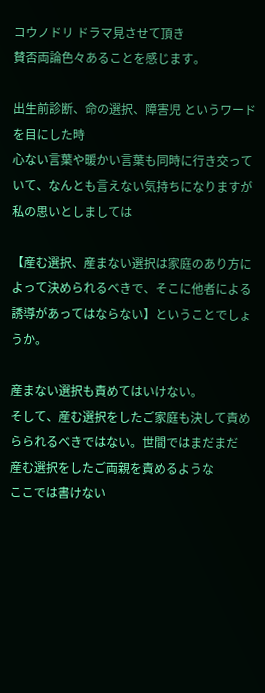コウノドリ ドラマ見させて頂き
賛否両論色々あることを感じます。

出生前診断、命の選択、障害児 というワードを目にした時
心ない言葉や暖かい言葉も同時に行き交っていて、なんとも言えない気持ちになりますが
私の思いとしましては

【産む選択、産まない選択は家庭のあり方によって決められるべきで、そこに他者による誘導があってはならない】ということでしょうか。

産まない選択も責めてはいけない。
そして、産む選択をしたご家庭も決して責めらられるべきではない。世間ではまだまだ
産む選択をしたご両親を責めるような
ここでは書けない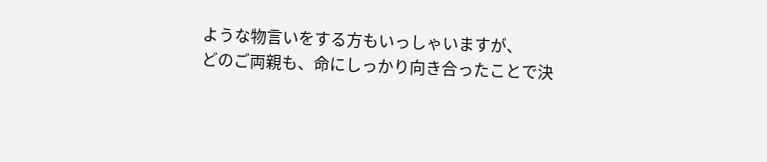ような物言いをする方もいっしゃいますが、
どのご両親も、命にしっかり向き合ったことで決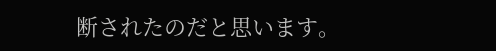断されたのだと思います。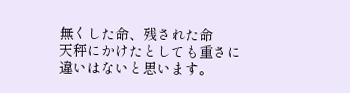無くした命、残された命
天秤にかけたとしても重さに違いはないと思います。